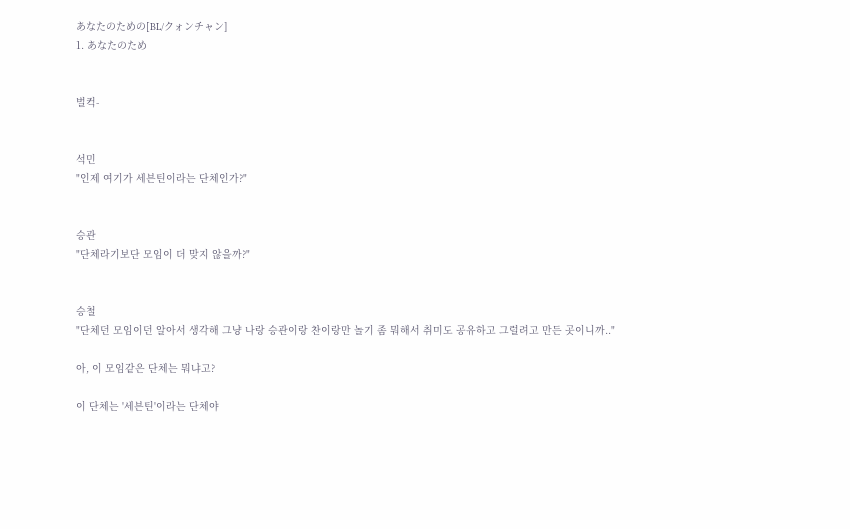あなたのための[BL/クォンチャン]
1. あなたのため


벌컥-


석민
"인제 여기가 세븐틴이라는 단체인가?"


승관
"단체라기보단 모임이 더 맞지 않을까?"


승철
"단체던 모임이던 알아서 생각해 그냥 나랑 승관이랑 찬이랑만 놀기 좀 뭐해서 취미도 공유하고 그럴려고 만든 곳이니까.."

아, 이 모임같은 단체는 뭐냐고?

이 단체는 '세븐틴'이라는 단체야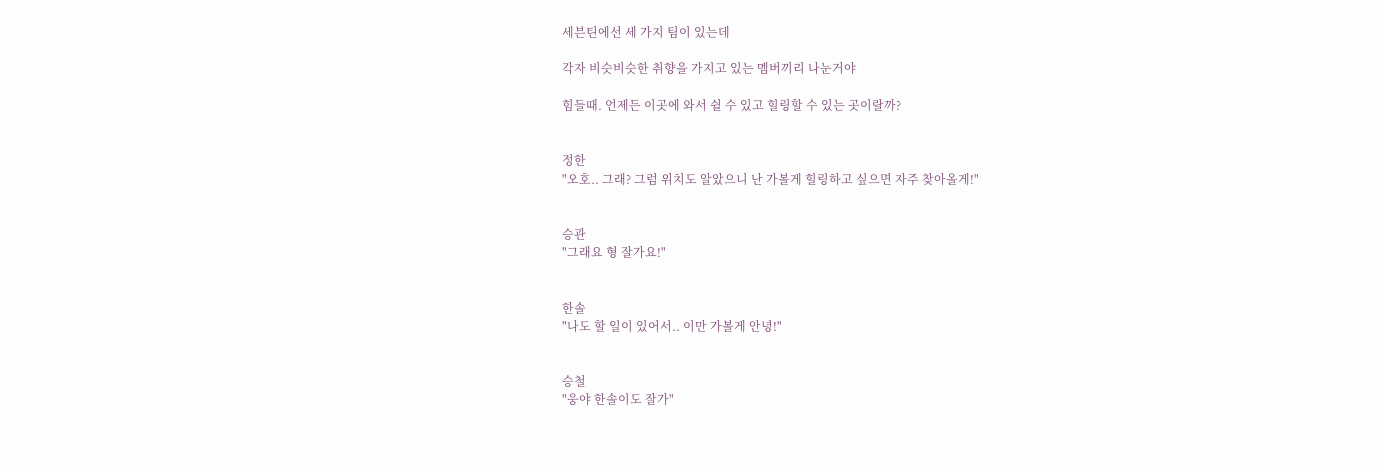세븐틴에선 세 가지 팀이 있는데

각자 비슷비슷한 취향을 가지고 있는 멤버끼리 나눈거야

힘들때. 언제든 이곳에 와서 쉴 수 있고 힐링할 수 있는 곳이랄까?


정한
"오호.. 그래? 그럼 위치도 알았으니 난 가볼게 힐링하고 싶으면 자주 찾아올게!"


승관
"그래요 형 잘가요!"


한솔
"나도 할 일이 있어서.. 이만 가볼게 안녕!"


승철
"웅야 한솔이도 잘가"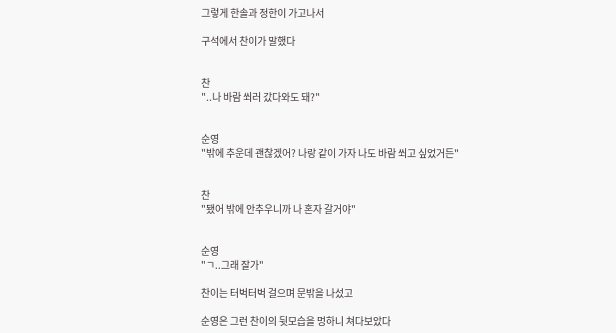그렇게 한솔과 정한이 가고나서

구석에서 찬이가 말했다


찬
"..나 바람 쐬러 갔다와도 돼?"


순영
"밖에 추운데 괜찮겠어? 나랑 같이 가자 나도 바람 쐬고 싶었거든"


찬
"됐어 밖에 안추우니까 나 혼자 갈거야"


순영
"ㄱ..그래 잘가"

찬이는 터벅터벅 걸으며 문밖을 나섰고

순영은 그런 찬이의 뒷모습을 멍하니 쳐다보았다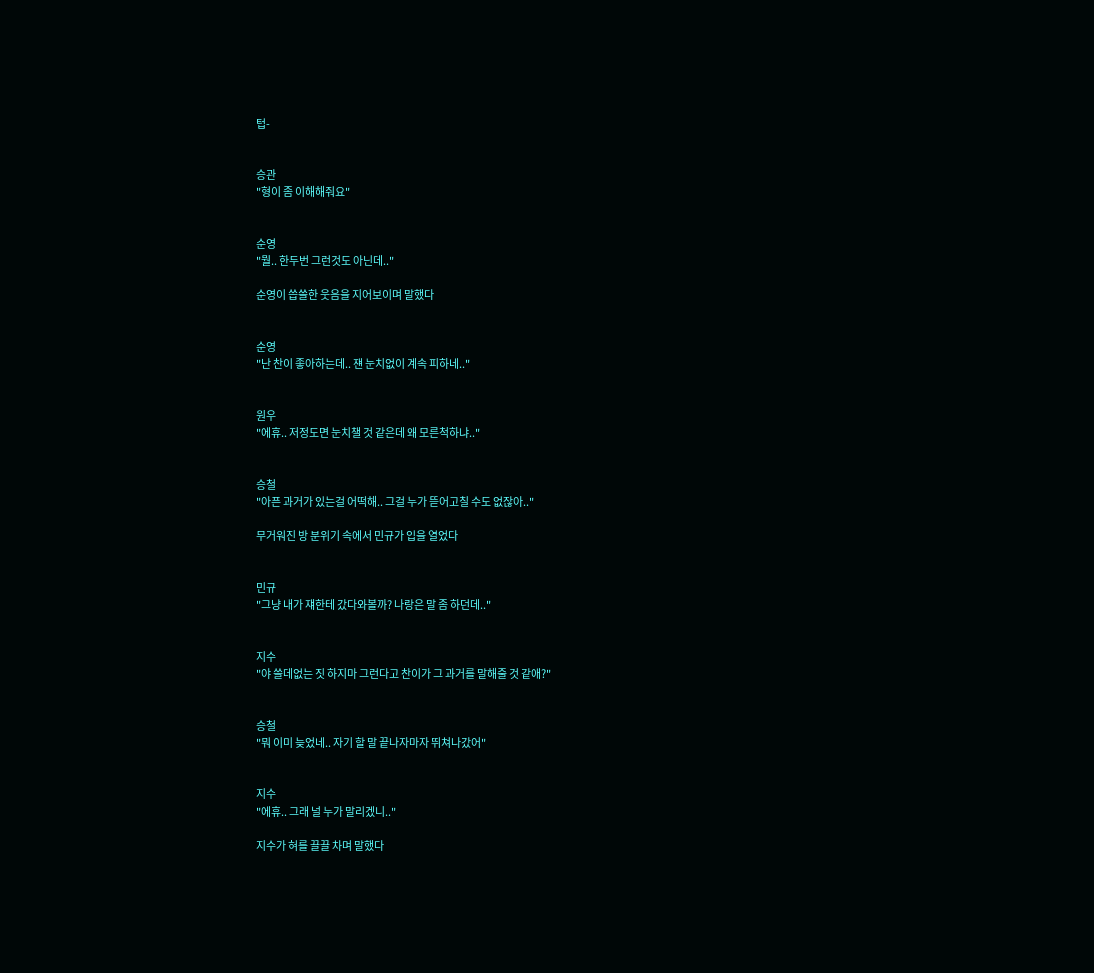텁-


승관
"형이 좀 이해해줘요"


순영
"뭘.. 한두번 그런것도 아닌데.."

순영이 씁쓸한 웃음을 지어보이며 말했다


순영
"난 찬이 좋아하는데.. 쟨 눈치없이 계속 피하네.."


원우
"에휴.. 저정도면 눈치챌 것 같은데 왜 모른척하냐.."


승철
"아픈 과거가 있는걸 어떡해.. 그걸 누가 뜯어고칠 수도 없잖아.."

무거워진 방 분위기 속에서 민규가 입을 열었다


민규
"그냥 내가 쟤한테 갔다와볼까? 나랑은 말 좀 하던데.."


지수
"야 쓸데없는 짓 하지마 그런다고 찬이가 그 과거를 말해줄 것 같애?"


승철
"뭐 이미 늦었네.. 자기 할 말 끝나자마자 뛰쳐나갔어"


지수
"에휴.. 그래 널 누가 말리겠니.."

지수가 혀를 끌끌 차며 말했다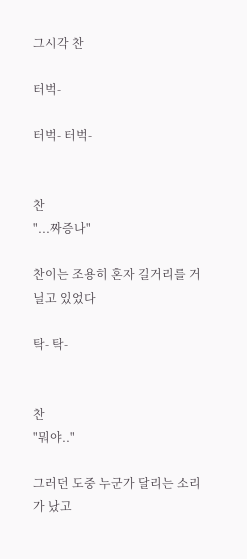그시각 찬

터벅-

터벅- 터벅-


찬
"...짜증나"

찬이는 조용히 혼자 길거리를 거닐고 있었다

탁- 탁-


찬
"뭐야.."

그러던 도중 누군가 달리는 소리가 났고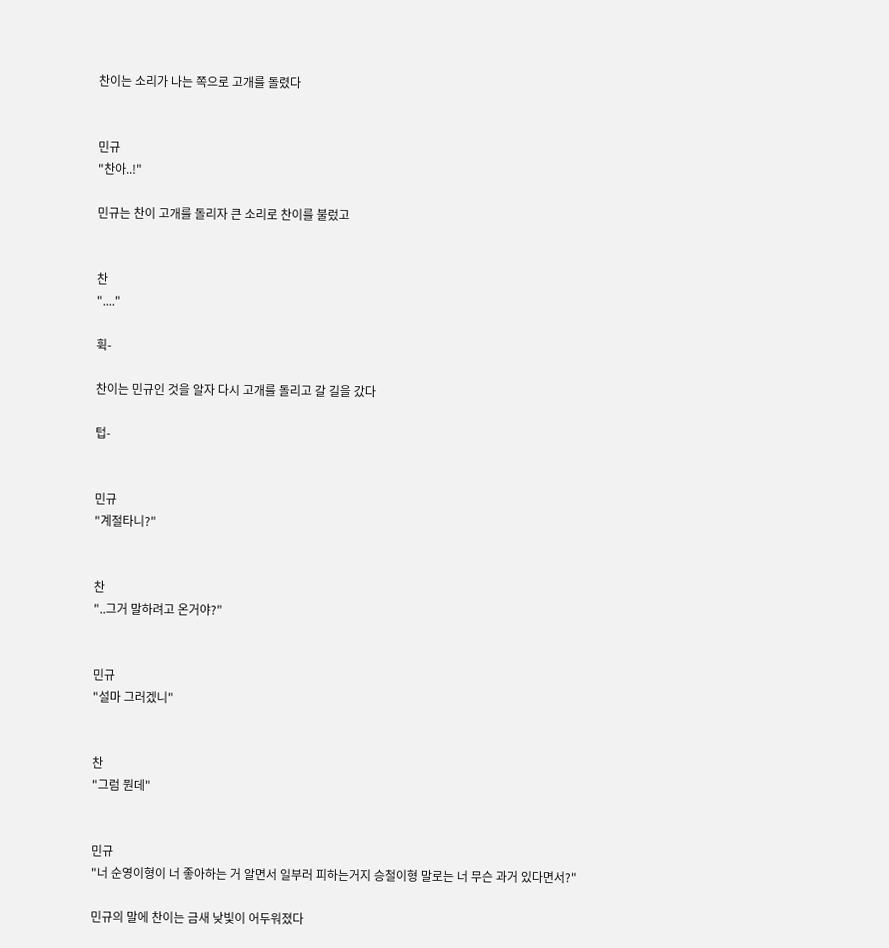찬이는 소리가 나는 쪽으로 고개를 돌렸다


민규
"찬아..!"

민규는 찬이 고개를 돌리자 큰 소리로 찬이를 불렀고


찬
"...."

휙-

찬이는 민규인 것을 알자 다시 고개를 돌리고 갈 길을 갔다

텁-


민규
"계절타니?"


찬
"..그거 말하려고 온거야?"


민규
"설마 그러겠니"


찬
"그럼 뭔데"


민규
"너 순영이형이 너 좋아하는 거 알면서 일부러 피하는거지 승철이형 말로는 너 무슨 과거 있다면서?"

민규의 말에 찬이는 금새 낮빛이 어두워졌다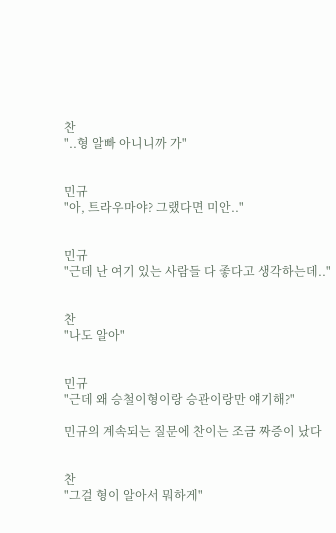찬
"..형 알빠 아니니까 가"


민규
"아, 트라우마야? 그랬다면 미안.."


민규
"근데 난 여기 있는 사람들 다 좋다고 생각하는데.."


찬
"나도 알아"


민규
"근데 왜 승철이형이랑 승관이랑만 얘기해?"

민규의 계속되는 질문에 찬이는 조금 짜증이 났다


찬
"그걸 형이 알아서 뭐하게"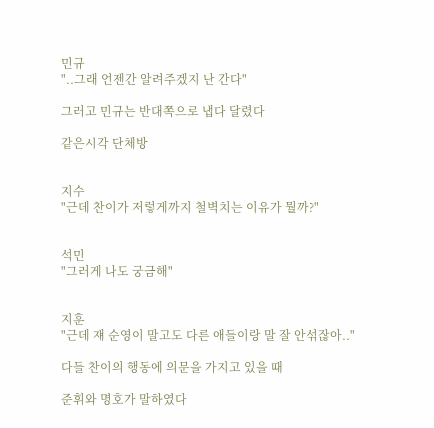민규
"..그래 언젠간 알려주겠지 난 간다"

그러고 민규는 반대쪽으로 냅다 달렸다

같은시각 단체방


지수
"근데 찬이가 저렇게까지 철벽치는 이유가 뭘까?"


석민
"그러게 나도 궁금해"


지훈
"근데 쟤 순영이 말고도 다른 애들이랑 말 잘 안섞잖아.."

다들 찬이의 행동에 의문을 가지고 있을 때

준휘와 명호가 말하였다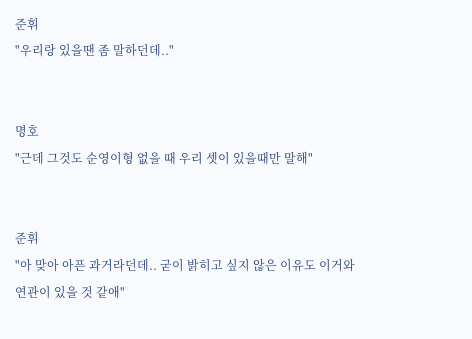준휘
"우리랑 있을땐 좀 말하던데.."


명호
"근데 그것도 순영이형 없을 때 우리 셋이 있을때만 말해"


준휘
"아 맞아 아픈 과거라던데.. 굳이 밝히고 싶지 않은 이유도 이거와 연관이 있을 것 같애"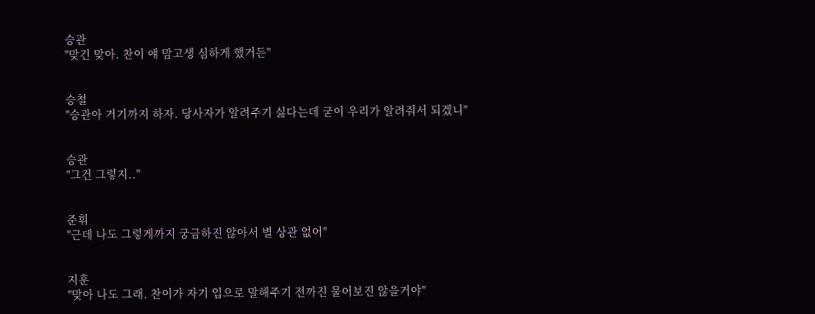승관
"맞긴 맞아. 찬이 얘 맘고생 심하게 했거든"


승철
"승관아 거기까지 하자. 당사자가 알려주기 싫다는데 굳이 우리가 알려줘서 되겠니"


승관
"그건 그렇지.."


준휘
"근데 나도 그렇게까지 궁금하진 않아서 별 상관 없어"


지훈
"맞아 나도 그래. 찬이가 자기 입으로 말해주기 전까진 물어보진 않을거야"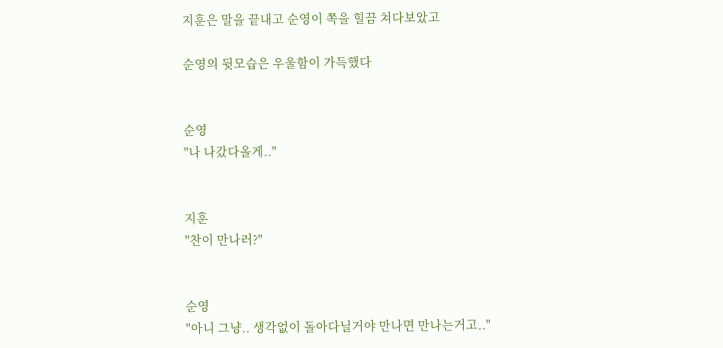지훈은 말을 끝내고 순영이 쪽을 힐끔 쳐다보았고

순영의 뒷모습은 우울함이 가득했다


순영
"나 나갔다올게.."


지훈
"찬이 만나러?"


순영
"아니 그냥.. 생각없이 돌아다닐거야 만나면 만나는거고.."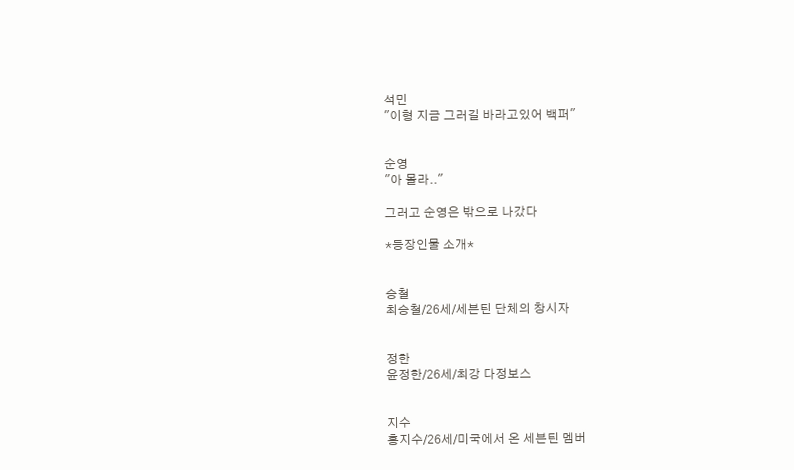석민
"이형 지금 그러길 바라고있어 백퍼"


순영
"아 몰라.."

그러고 순영은 밖으로 나갔다

*등장인물 소개*


승철
최승철/26세/세븐틴 단체의 창시자


정한
윤정한/26세/최강 다정보스


지수
홍지수/26세/미국에서 온 세븐틴 멤버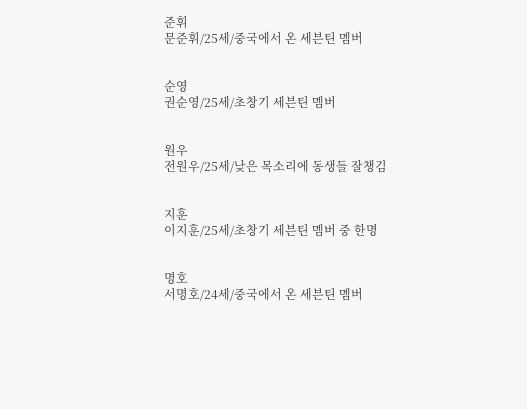준휘
문준휘/25세/중국에서 온 세븐틴 멤버


순영
권순영/25세/초창기 세븐틴 멤버


원우
전원우/25세/낮은 목소리에 동생들 잘챙김


지훈
이지훈/25세/초창기 세븐틴 멤버 중 한명


명호
서명호/24세/중국에서 온 세븐틴 멤버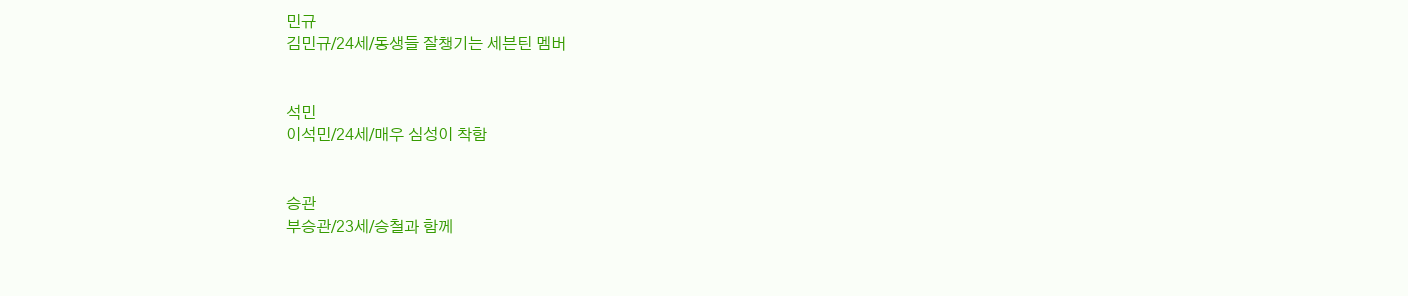민규
김민규/24세/동생들 잘챙기는 세븐틴 멤버


석민
이석민/24세/매우 심성이 착함


승관
부승관/23세/승철과 함께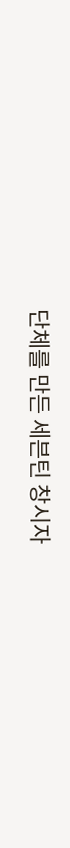단체를 만든 세븐틴 창시자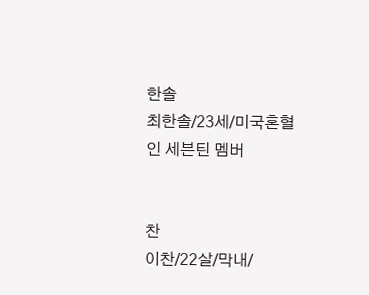한솔
최한솔/23세/미국혼혈인 세븐틴 멤버


찬
이찬/22살/막내/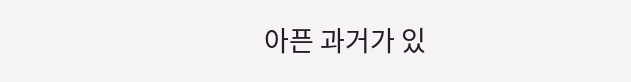아픈 과거가 있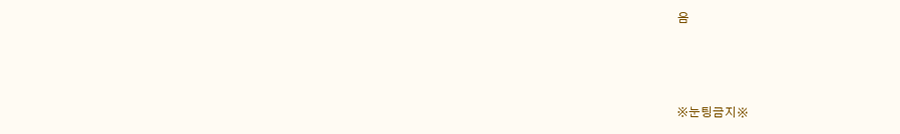음



※눈팅금지※